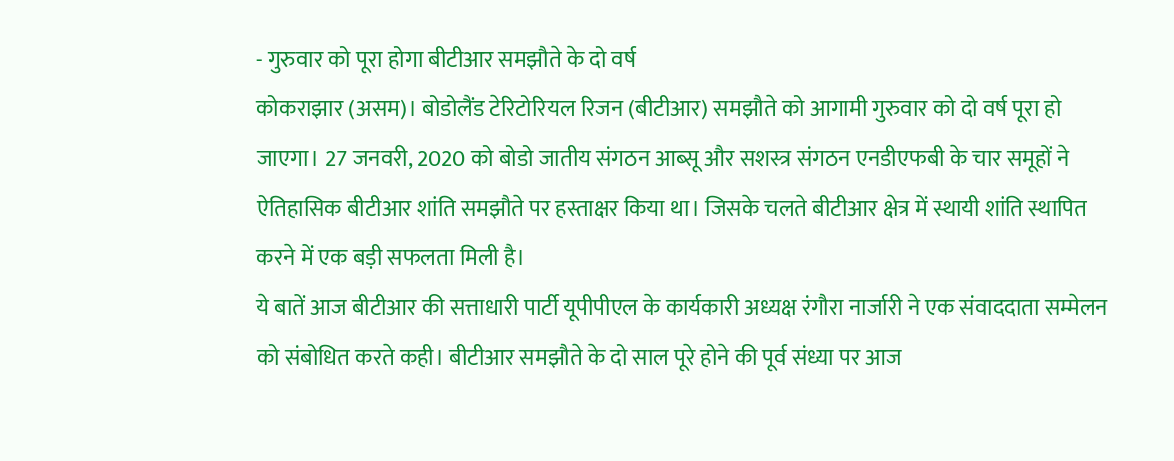- गुरुवार को पूरा होगा बीटीआर समझौते के दो वर्ष
कोकराझार (असम)। बोडोलैंड टेरिटोरियल रिजन (बीटीआर) समझौते को आगामी गुरुवार को दो वर्ष पूरा हो जाएगा। 27 जनवरी, 2020 को बोडो जातीय संगठन आब्सू और सशस्त्र संगठन एनडीएफबी के चार समूहों ने ऐतिहासिक बीटीआर शांति समझौते पर हस्ताक्षर किया था। जिसके चलते बीटीआर क्षेत्र में स्थायी शांति स्थापित करने में एक बड़ी सफलता मिली है।
ये बातें आज बीटीआर की सत्ताधारी पार्टी यूपीपीएल के कार्यकारी अध्यक्ष रंगौरा नार्जारी ने एक संवाददाता सम्मेलन को संबोधित करते कही। बीटीआर समझौते के दो साल पूरे होने की पूर्व संध्या पर आज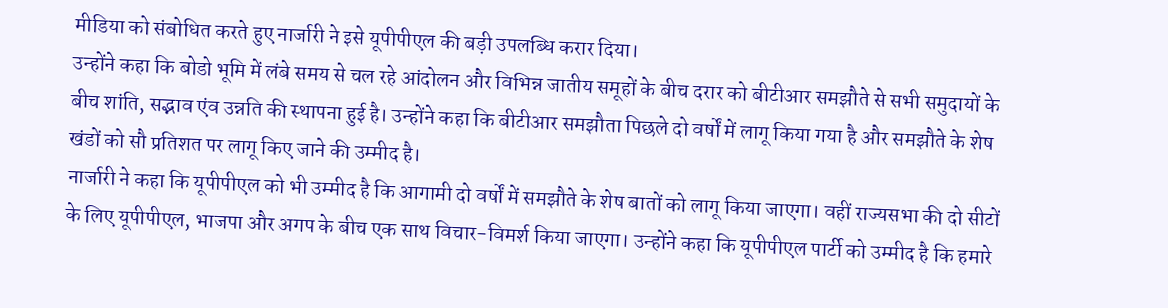मीडिया को संबोधित करते हुए नार्जारी ने इसे यूपीपीएल की बड़ी उपलब्धि करार दिया।
उन्होंने कहा कि बोडो भूमि में लंबे समय से चल रहे आंदोलन और विभिन्न जातीय समूहों के बीच दरार को बीटीआर समझौते से सभी समुदायों के बीच शांति, सद्भाव एंव उन्नति की स्थापना हुई है। उन्होंने कहा कि बीटीआर समझौता पिछले दो वर्षों में लागू किया गया है और समझौते के शेष खंडों को सौ प्रतिशत पर लागू किए जाने की उम्मीद है।
नार्जारी ने कहा कि यूपीपीएल को भी उम्मीद है कि आगामी दो वर्षों में समझौते के शेष बातों को लागू किया जाएगा। वहीं राज्यसभा की दो सीटों के लिए यूपीपीएल, भाजपा और अगप के बीच एक साथ विचार-विमर्श किया जाएगा। उन्होंने कहा कि यूपीपीएल पार्टी को उम्मीद है कि हमारे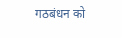गठबंधन को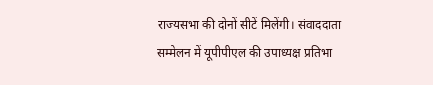राज्यसभा की दोनों सीटें मिलेंगी। संवाददाता सम्मेलन में यूपीपीएल की उपाध्यक्ष प्रतिभा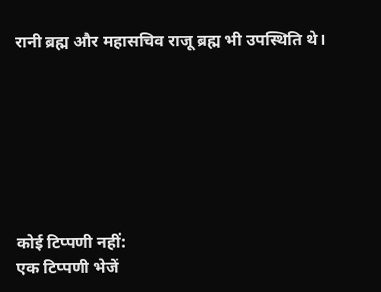रानी ब्रह्म और महासचिव राजू ब्रह्म भी उपस्थिति थे।







कोई टिप्पणी नहीं:
एक टिप्पणी भेजें